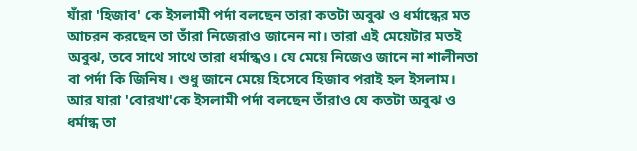যাঁরা 'হিজাব' কে ইসলামী পর্দা বলছেন তারা কতটা অবুঝ ও ধর্মান্ধের মত আচরন করছেন তা তাঁরা নিজেরাও জানেন না। তারা এই মেয়েটার মতই অবুঝ, তবে সাথে সাথে তারা ধর্মান্ধও। যে মেয়ে নিজেও জানে না শালীনতা বা পর্দা কি জিনিষ। শুধু জানে মেয়ে হিসেবে হিজাব পরাই হল ইসলাম। আর যারা 'বোরখা'কে ইসলামী পর্দা বলছেন তাঁরাও যে কতটা অবুঝ ও ধর্মান্ধ তা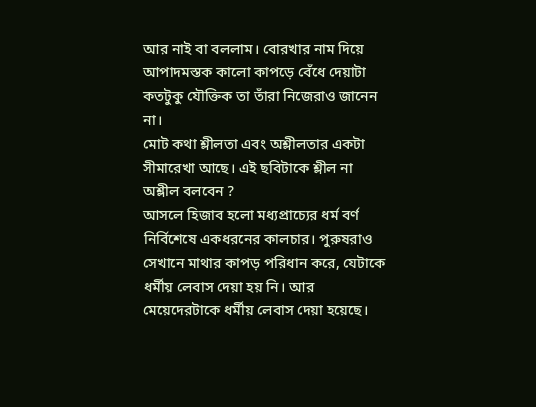আর নাই বা বললাম। বোরখার নাম দিয়ে আপাদমস্তক কালো কাপড়ে বেঁধে দেয়াটা কতটুকু যৌক্তিক তা তাঁরা নিজেরাও জানেন না।
মোট কথা শ্লীলতা এবং অশ্লীলতার একটা সীমারেখা আছে। এই ছবিটাকে শ্লীল না অশ্লীল বলবেন ?
আসলে হিজাব হলো মধ্যপ্রাচ্যের ধর্ম বর্ণ নির্বিশেষে একধরনের কালচার। পুরুষরাও সেখানে মাথার কাপড় পরিধান করে, যেটাকে ধর্মীয় লেবাস দেয়া হয় নি। আর মেয়েদেরটাকে ধর্মীয় লেবাস দেয়া হয়েছে।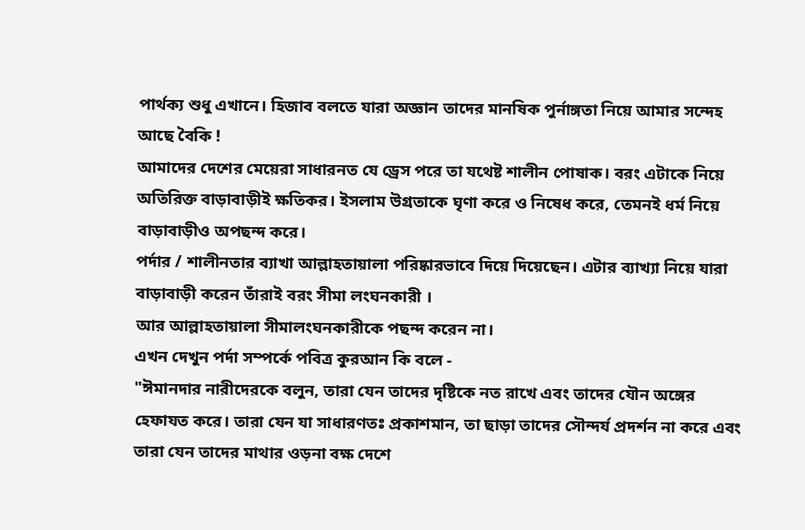পার্থক্য শুধু এখানে। হিজাব বলতে যারা অজ্ঞান তাদের মানষিক পুর্নাঙ্গতা নিয়ে আমার সন্দেহ আছে বৈকি !
আমাদের দেশের মেয়েরা সাধারনত যে ড্রেস পরে তা যথেষ্ট শালীন পোষাক। বরং এটাকে নিয়ে অতিরিক্ত বাড়াবাড়ীই ক্ষতিকর। ইসলাম উগ্রতাকে ঘৃণা করে ও নিষেধ করে, তেমনই ধর্ম নিয়ে বাড়াবাড়ীও অপছন্দ করে।
পর্দার / শালীনতার ব্যাখা আল্লাহতায়ালা পরিষ্কারভাবে দিয়ে দিয়েছেন। এটার ব্যাখ্যা নিয়ে যারা বাড়াবাড়ী করেন তাঁরাই বরং সীমা লংঘনকারী ।
আর আল্লাহতায়ালা সীমালংঘনকারীকে পছন্দ করেন না।
এখন দেখুন পর্দা সম্পর্কে পবিত্র কুরআন কি বলে -
"ঈমানদার নারীদেরকে বলুন, তারা যেন তাদের দৃষ্টিকে নত রাখে এবং তাদের যৌন অঙ্গের হেফাযত করে। তারা যেন যা সাধারণতঃ প্রকাশমান, তা ছাড়া তাদের সৌন্দর্য প্রদর্শন না করে এবং তারা যেন তাদের মাথার ওড়না বক্ষ দেশে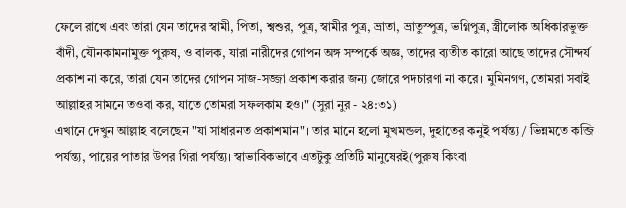ফেলে রাখে এবং তারা যেন তাদের স্বামী, পিতা, শ্বশুর, পুত্র, স্বামীর পুত্র, ভ্রাতা, ভ্রাতুস্পুত্র, ভগ্নিপুত্র, স্ত্রীলোক অধিকারভুক্ত বাঁদী, যৌনকামনামুক্ত পুরুষ, ও বালক, যারা নারীদের গোপন অঙ্গ সম্পর্কে অজ্ঞ, তাদের ব্যতীত কারো আছে তাদের সৌন্দর্য প্রকাশ না করে, তারা যেন তাদের গোপন সাজ-সজ্জা প্রকাশ করার জন্য জোরে পদচারণা না করে। মুমিনগণ, তোমরা সবাই আল্লাহর সামনে তওবা কর, যাতে তোমরা সফলকাম হও।" (সুরা নুর - ২৪:৩১)
এখানে দেখুন আল্লাহ বলেছেন "যা সাধারনত প্রকাশমান"। তার মানে হলো মুখমন্ডল, দুহাতের কনুই পর্যন্ত্য / ভিন্নমতে কব্জি পর্যন্ত্য, পায়ের পাতার উপর গিরা পর্যন্ত্য। স্বাভাবিকভাবে এতটুকু প্রতিটি মানুষেরই(পুরুষ কিংবা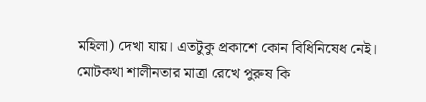মহিলা) দেখা যায়। এতটুকু প্রকাশে কোন বিধিনিষেধ নেই। মোটকথা শালীনতার মাত্রা রেখে পুরুষ কি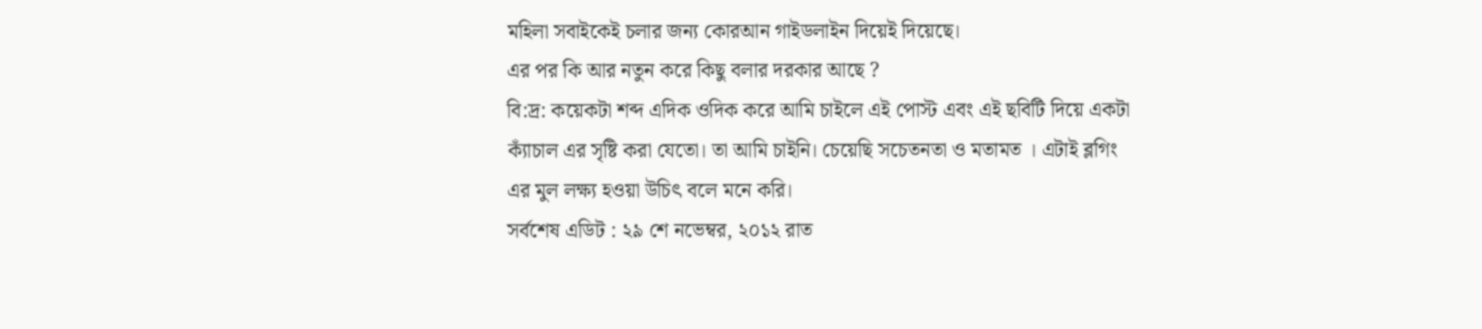মহিলা সবাইকেই চলার জন্য কোরআন গাইডলাইন দিয়েই দিয়েছে।
এর পর কি আর নতুন করে কিছু বলার দরকার আছে ?
বি:দ্র: কয়েকটা শব্দ এদিক ওদিক করে আমি চাইলে এই পোস্ট এবং এই ছবিটি দিয়ে একটা ক্যাঁচাল এর সৃষ্টি করা যেতো। তা আমি চাইনি। চেয়েছি সচেতনতা ও মতামত । এটাই ব্লগিং এর মুল লক্ষ্য হওয়া উচিৎ বলে মনে করি।
সর্বশেষ এডিট : ২৯ শে নভেম্বর, ২০১২ রাত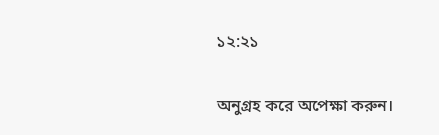১২:২১

অনুগ্রহ করে অপেক্ষা করুন।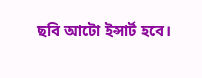ছবি আটো ইন্সার্ট হবে।